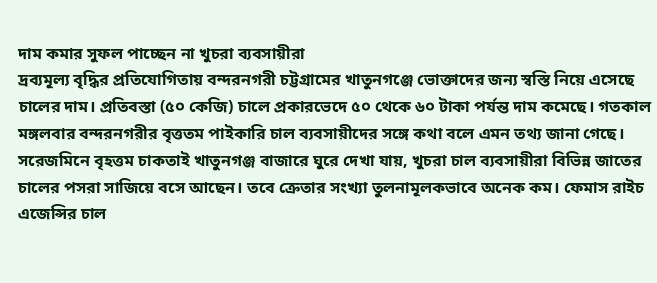দাম কমার সুফল পাচ্ছেন না খুচরা ব্যবসায়ীরা
দ্রব্যমূল্য বৃদ্ধির প্রতিযোগিতায় বন্দরনগরী চট্টগ্রামের খাতুনগঞ্জে ভোক্তাদের জন্য স্বস্তি নিয়ে এসেছে চালের দাম। প্রতিবস্তা (৫০ কেজি) চালে প্রকারভেদে ৫০ থেকে ৬০ টাকা পর্যন্ত দাম কমেছে। গতকাল মঙ্গলবার বন্দরনগরীর বৃত্ততম পাইকারি চাল ব্যবসায়ীদের সঙ্গে কথা বলে এমন তথ্য জানা গেছে।
সরেজমিনে বৃহত্তম চাকতাই খাতুনগঞ্জ বাজারে ঘুরে দেখা যায়, খুচরা চাল ব্যবসায়ীরা বিভিন্ন জাতের চালের পসরা সাজিয়ে বসে আছেন। তবে ক্রেতার সংখ্যা তুলনামূলকভাবে অনেক কম। ফেমাস রাইচ এজেন্সির চাল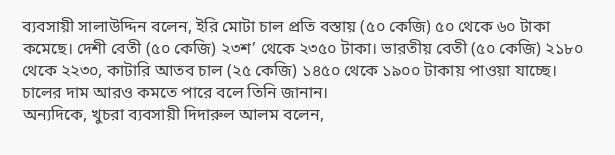ব্যবসায়ী সালাউদ্দিন বলেন, ইরি মোটা চাল প্রতি বস্তায় (৫০ কেজি) ৫০ থেকে ৬০ টাকা কমেছে। দেশী বেতী (৫০ কেজি) ২৩শ’ থেকে ২৩৫০ টাকা। ভারতীয় বেতী (৫০ কেজি) ২১৮০ থেকে ২২৩০, কাটারি আতব চাল (২৫ কেজি) ১৪৫০ থেকে ১৯০০ টাকায় পাওয়া যাচ্ছে। চালের দাম আরও কমতে পারে বলে তিনি জানান।
অন্যদিকে, খুচরা ব্যবসায়ী দিদারুল আলম বলেন,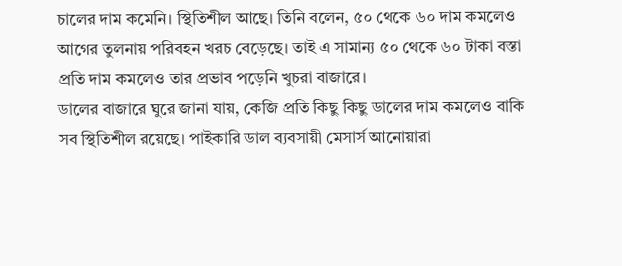চালের দাম কমেনি। স্থিতিশীল আছে। তিনি বলেন, ৫০ থেকে ৬০ দাম কমলেও আগের তুলনায় পরিবহন খরচ বেড়েছে। তাই এ সামান্য ৫০ থেকে ৬০ টাকা বস্তা প্রতি দাম কমলেও তার প্রভাব পড়েনি খুচরা বাজারে।
ডালের বাজারে ঘুরে জানা যায়, কেজি প্রতি কিছু কিছু ডালের দাম কমলেও বাকি সব স্থিতিশীল রয়েছে। পাইকারি ডাল ব্যবসায়ী মেসার্স আনোয়ারা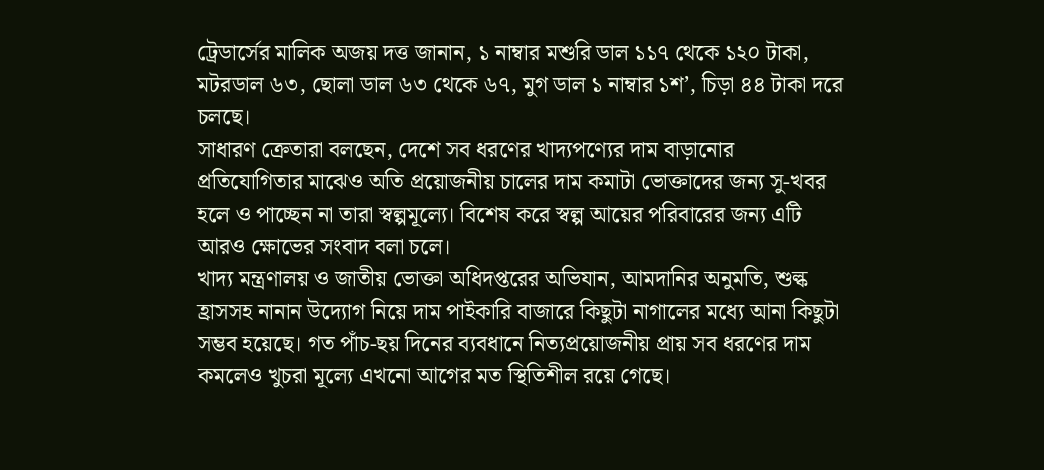ট্রেডার্সের মালিক অজয় দত্ত জানান, ১ নাম্বার মশুরি ডাল ১১৭ থেকে ১২০ টাকা, মটরডাল ৬৩, ছোলা ডাল ৬৩ থেকে ৬৭, মুগ ডাল ১ নাম্বার ১শ’, চিড়া ৪৪ টাকা দরে চলছে।
সাধারণ ক্রেতারা বলছেন, দেশে সব ধরণের খাদ্যপণ্যের দাম বাড়ানোর প্রতিযোগিতার মাঝেও অতি প্রয়োজনীয় চালের দাম কমাটা ভোক্তাদের জন্য সু-খবর হলে ও পাচ্ছেন না তারা স্বল্পমূল্যে। বিশেষ করে স্বল্প আয়ের পরিবারের জন্য এটি আরও ক্ষোভের সংবাদ বলা চলে।
খাদ্য মন্ত্রণালয় ও জাতীয় ভোক্তা অধিদপ্তরের অভিযান, আমদানির অনুমতি, শুল্ক হ্রাসসহ নানান উদ্যোগ নিয়ে দাম পাইকারি বাজারে কিছুটা নাগালের মধ্যে আনা কিছুটা সম্ভব হয়েছে। গত পাঁচ-ছয় দিনের ব্যবধানে নিত্যপ্রয়োজনীয় প্রায় সব ধরণের দাম কমলেও খুচরা মূল্যে এখনো আগের মত স্থিতিশীল রয়ে গেছে।